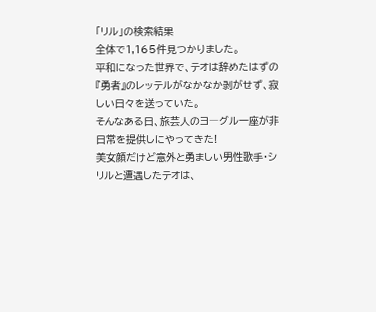「リル」の検索結果
全体で1,165件見つかりました。
平和になった世界で、テオは辞めたはずの『勇者』のレッテルがなかなか剥がせず、寂しい日々を送っていた。
そんなある日、旅芸人のヨ―グル一座が非日常を提供しにやってきた!
美女顔だけど意外と勇ましい男性歌手・シリルと遭遇したテオは、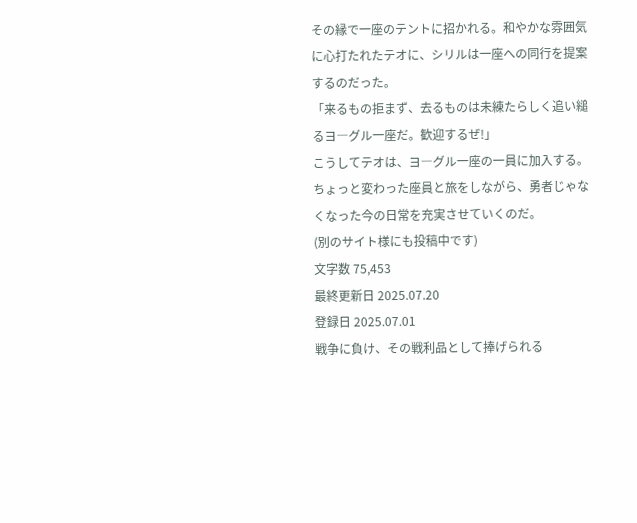その縁で一座のテントに招かれる。和やかな雰囲気に心打たれたテオに、シリルは一座への同行を提案するのだった。
「来るもの拒まず、去るものは未練たらしく追い縋るヨ―グル一座だ。歓迎するぜ!」
こうしてテオは、ヨ―グル一座の一員に加入する。ちょっと変わった座員と旅をしながら、勇者じゃなくなった今の日常を充実させていくのだ。
(別のサイト様にも投稿中です)
文字数 75,453
最終更新日 2025.07.20
登録日 2025.07.01
戦争に負け、その戦利品として捧げられる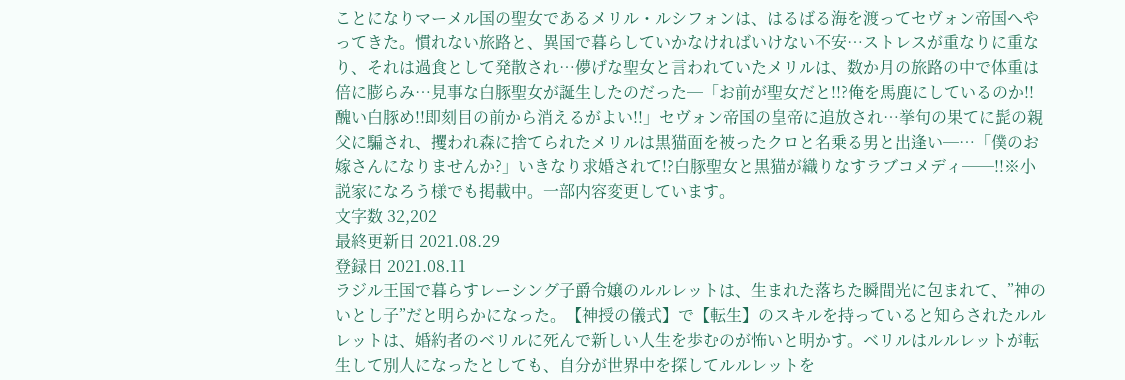ことになりマーメル国の聖女であるメリル・ルシフォンは、はるばる海を渡ってセヴォン帝国へやってきた。慣れない旅路と、異国で暮らしていかなければいけない不安…ストレスが重なりに重なり、それは過食として発散され…儚げな聖女と言われていたメリルは、数か月の旅路の中で体重は倍に膨らみ…見事な白豚聖女が誕生したのだった─「お前が聖女だと!!?俺を馬鹿にしているのか!!醜い白豚め!!即刻目の前から消えるがよい!!」セヴォン帝国の皇帝に追放され…挙句の果てに髭の親父に騙され、攫われ森に捨てられたメリルは黒猫面を被ったクロと名乗る男と出逢い─…「僕のお嫁さんになりませんか?」いきなり求婚されて!?白豚聖女と黒猫が織りなすラブコメディ──!!※小説家になろう様でも掲載中。一部内容変更しています。
文字数 32,202
最終更新日 2021.08.29
登録日 2021.08.11
ラジル王国で暮らすレーシング子爵令嬢のルルレットは、生まれた落ちた瞬間光に包まれて、”神のいとし子”だと明らかになった。【神授の儀式】で【転生】のスキルを持っていると知らされたルルレットは、婚約者のベリルに死んで新しい人生を歩むのが怖いと明かす。ベリルはルルレットが転生して別人になったとしても、自分が世界中を探してルルレットを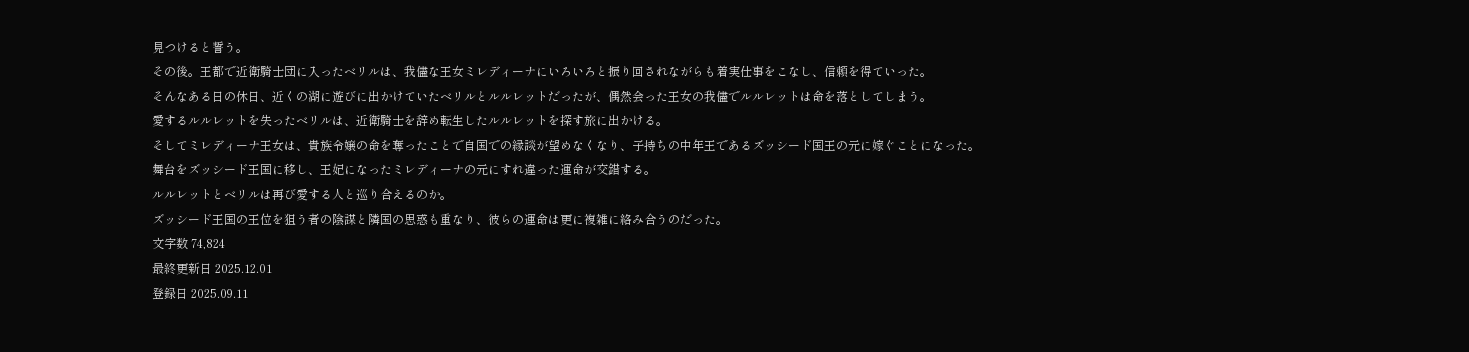見つけると誓う。
その後。王都で近衛騎士団に入ったベリルは、我儘な王女ミレディーナにいろいろと振り回されながらも着実仕事をこなし、信頼を得ていった。
そんなある日の休日、近くの湖に遊びに出かけていたベリルとルルレットだったが、偶然会った王女の我儘でルルレットは命を落としてしまう。
愛するルルレットを失ったベリルは、近衛騎士を辞め転生したルルレットを探す旅に出かける。
そしてミレディーナ王女は、貴族令嬢の命を奪ったことで自国での縁談が望めなくなり、子持ちの中年王であるズッシード国王の元に嫁ぐことになった。
舞台をズッシード王国に移し、王妃になったミレディーナの元にすれ違った運命が交錯する。
ルルレットとベリルは再び愛する人と巡り合えるのか。
ズッシード王国の王位を狙う者の陰謀と隣国の思惑も重なり、彼らの運命は更に複雑に絡み合うのだった。
文字数 74,824
最終更新日 2025.12.01
登録日 2025.09.11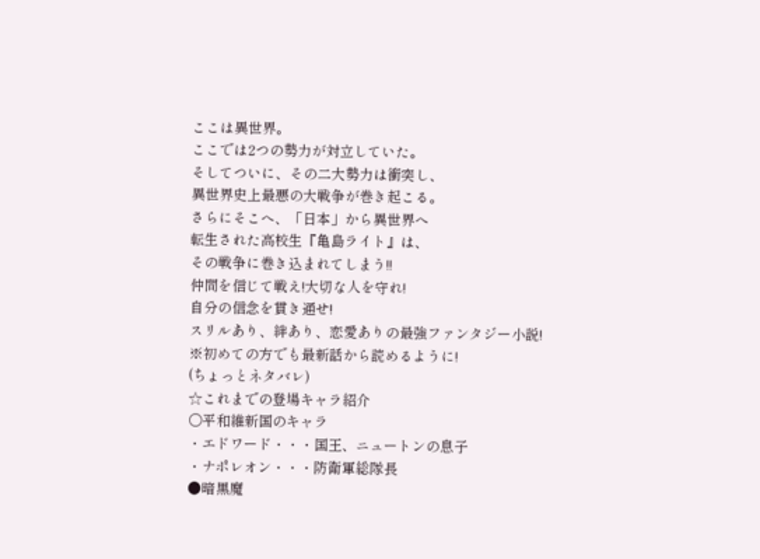ここは異世界。
ここでは2つの勢力が対立していた。
そしてついに、その二大勢力は衝突し、
異世界史上最悪の大戦争が巻き起こる。
さらにそこへ、「日本」から異世界へ
転生された高校生『亀島ライト』は、
その戦争に巻き込まれてしまう!!
仲間を信じて戦え!大切な人を守れ!
自分の信念を貫き通せ!
スリルあり、絆あり、恋愛ありの最強ファンタジー小説!
※初めての方でも最新話から読めるように!
(ちょっとネタバレ)
☆これまでの登場キャラ紹介
○平和維新国のキャラ
・エドワード・・・国王、ニュートンの息子
・ナポレオン・・・防衛軍総隊長
●暗黒魔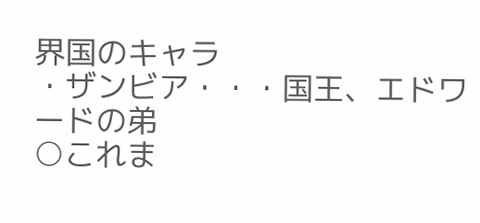界国のキャラ
・ザンビア・・・国王、エドワードの弟
○これま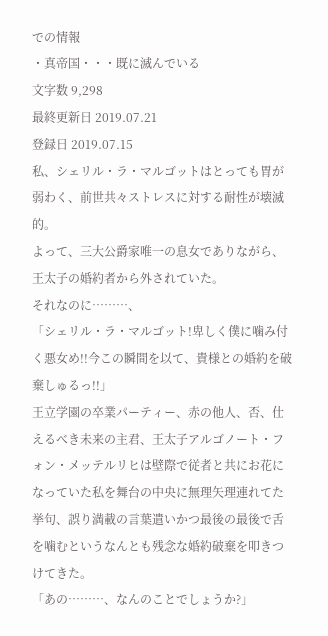での情報
・真帝国・・・既に滅んでいる
文字数 9,298
最終更新日 2019.07.21
登録日 2019.07.15
私、シェリル・ラ・マルゴットはとっても胃が弱わく、前世共々ストレスに対する耐性が壊滅的。
よって、三大公爵家唯一の息女でありながら、王太子の婚約者から外されていた。
それなのに………、
「シェリル・ラ・マルゴット!卑しく僕に噛み付く悪女め!!今この瞬間を以て、貴様との婚約を破棄しゅるっ!!」
王立学園の卒業パーティー、赤の他人、否、仕えるべき未来の主君、王太子アルゴノート・フォン・メッテルリヒは壁際で従者と共にお花になっていた私を舞台の中央に無理矢理連れてた挙句、誤り満載の言葉遣いかつ最後の最後で舌を噛むというなんとも残念な婚約破棄を叩きつけてきた。
「あの………、なんのことでしょうか?」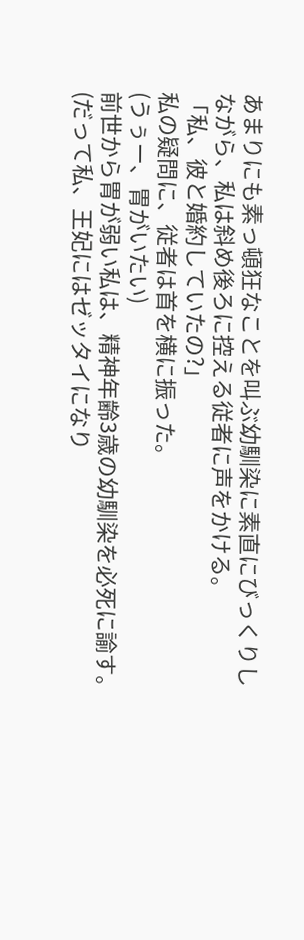あまりにも素っ頓狂なことを叫ぶ幼馴染に素直にびっくりしながら、私は斜め後ろに控える従者に声をかける。
「私、彼と婚約していたの?」
私の疑問に、従者は首を横に振った。
(うぅー、胃がいたい)
前世から胃が弱い私は、精神年齢3歳の幼馴染を必死に諭す。
(だって私、王妃にはゼッタイになり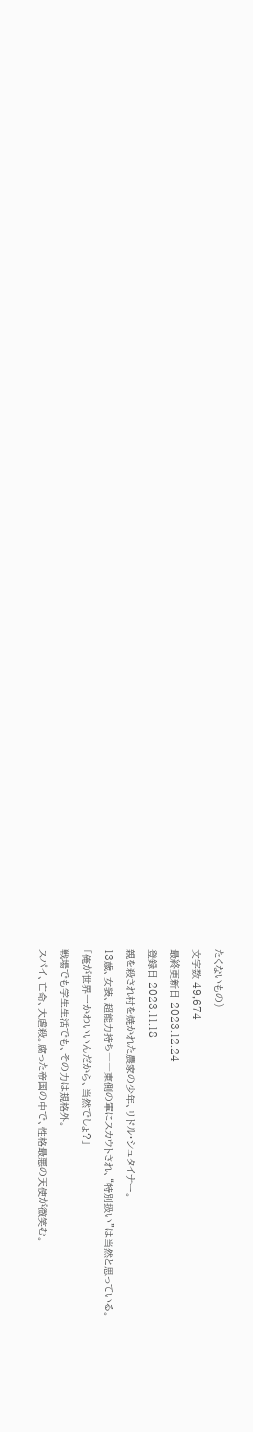たくないもの)
文字数 49,674
最終更新日 2023.12.24
登録日 2023.11.18
親を殺され村を焼かれた農家の少年、リドル・シュタイナー。
13歳、女装、超能力持ち――東側の軍にスカウトされ、“特別扱い”は当然と思っている。
「俺が世界一かわいいんだから、当然でしょ?」
戦場でも学生生活でも、その力は規格外。
スパイ、亡命、大虐殺。腐った帝国の中で、性格最悪の天使が微笑む。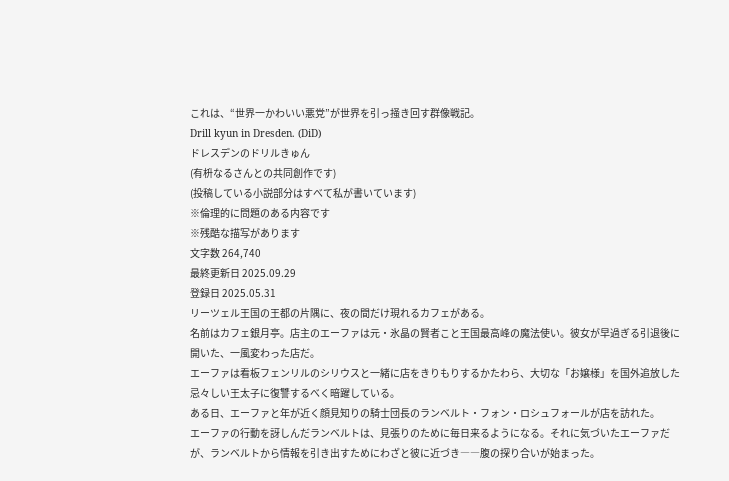これは、“世界一かわいい悪党”が世界を引っ掻き回す群像戦記。
Drill kyun in Dresden. (DiD)
ドレスデンのドリルきゅん
(有枡なるさんとの共同創作です)
(投稿している小説部分はすべて私が書いています)
※倫理的に問題のある内容です
※残酷な描写があります
文字数 264,740
最終更新日 2025.09.29
登録日 2025.05.31
リーツェル王国の王都の片隅に、夜の間だけ現れるカフェがある。
名前はカフェ銀月亭。店主のエーファは元・氷晶の賢者こと王国最高峰の魔法使い。彼女が早過ぎる引退後に開いた、一風変わった店だ。
エーファは看板フェンリルのシリウスと一緒に店をきりもりするかたわら、大切な「お嬢様」を国外追放した忌々しい王太子に復讐するべく暗躍している。
ある日、エーファと年が近く顔見知りの騎士団長のランベルト・フォン・ロシュフォールが店を訪れた。
エーファの行動を訝しんだランベルトは、見張りのために毎日来るようになる。それに気づいたエーファだが、ランベルトから情報を引き出すためにわざと彼に近づき――腹の探り合いが始まった。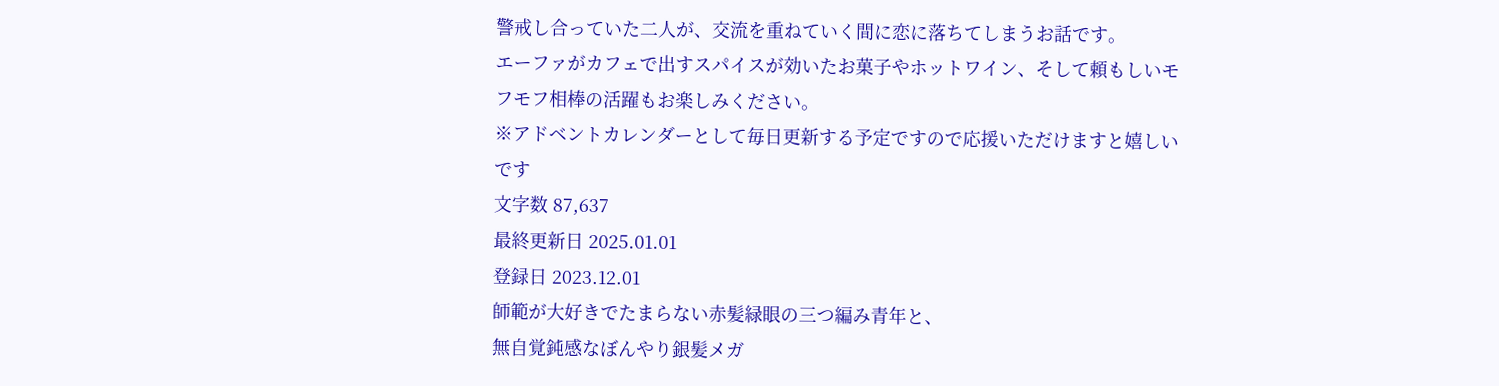警戒し合っていた二人が、交流を重ねていく間に恋に落ちてしまうお話です。
エーファがカフェで出すスパイスが効いたお菓子やホットワイン、そして頼もしいモフモフ相棒の活躍もお楽しみください。
※アドベントカレンダーとして毎日更新する予定ですので応援いただけますと嬉しいです
文字数 87,637
最終更新日 2025.01.01
登録日 2023.12.01
師範が大好きでたまらない赤髪緑眼の三つ編み青年と、
無自覚鈍感なぼんやり銀髪メガ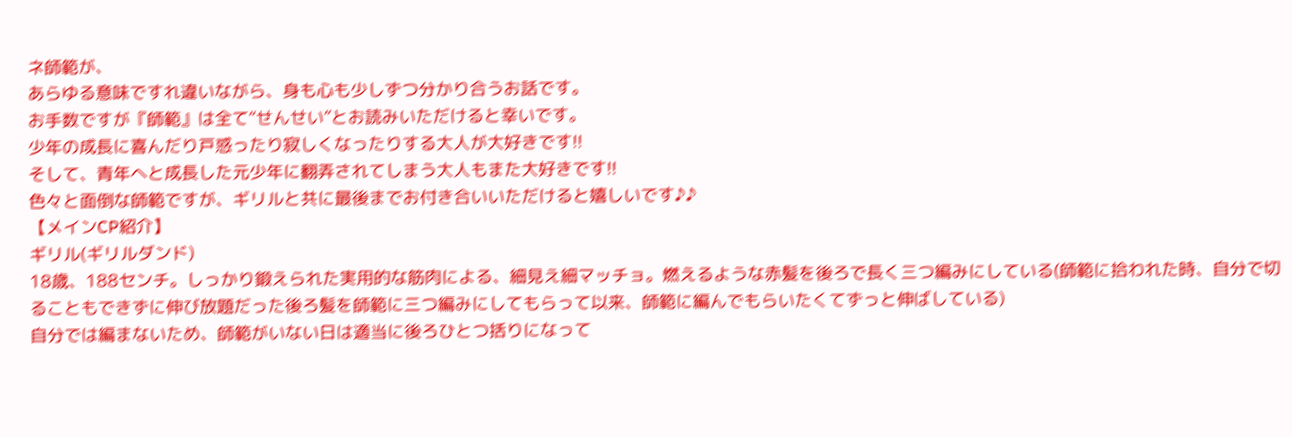ネ師範が、
あらゆる意味ですれ違いながら、身も心も少しずつ分かり合うお話です。
お手数ですが『師範』は全て“せんせい”とお読みいただけると幸いです。
少年の成長に喜んだり戸惑ったり寂しくなったりする大人が大好きです!!
そして、青年へと成長した元少年に翻弄されてしまう大人もまた大好きです!!
色々と面倒な師範ですが、ギリルと共に最後までお付き合いいただけると嬉しいです♪♪
【メインCP紹介】
ギリル(ギリルダンド)
18歳、188センチ。しっかり鍛えられた実用的な筋肉による、細見え細マッチョ。燃えるような赤髪を後ろで長く三つ編みにしている(師範に拾われた時、自分で切ることもできずに伸び放題だった後ろ髪を師範に三つ編みにしてもらって以来、師範に編んでもらいたくてずっと伸ばしている)
自分では編まないため、師範がいない日は適当に後ろひとつ括りになって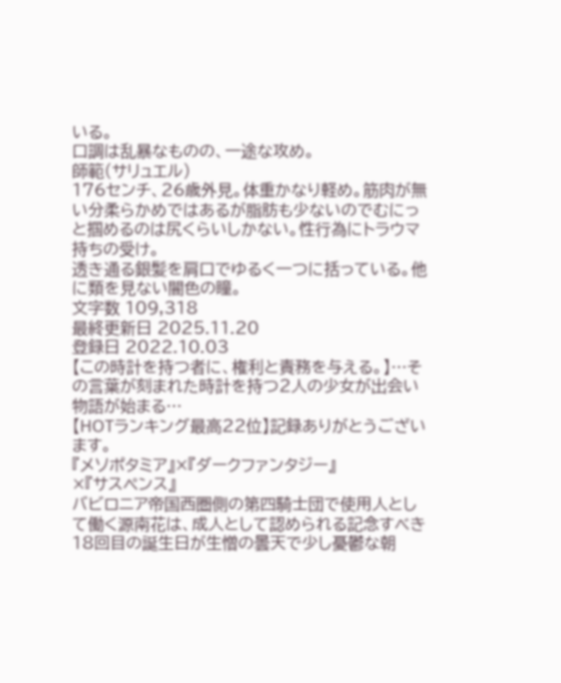いる。
口調は乱暴なものの、一途な攻め。
師範(サリュエル)
176センチ、26歳外見。体重かなり軽め。筋肉が無い分柔らかめではあるが脂肪も少ないのでむにっと掴めるのは尻くらいしかない。性行為にトラウマ持ちの受け。
透き通る銀髪を肩口でゆるく一つに括っている。他に類を見ない闇色の瞳。
文字数 109,318
最終更新日 2025.11.20
登録日 2022.10.03
【この時計を持つ者に、権利と責務を与える。】…その言葉が刻まれた時計を持つ2人の少女が出会い物語が始まる…
【HOTランキング最高22位】記録ありがとうございます。
『メソポタミア』×『ダークファンタジー』
×『サスペンス』
バビロニア帝国西圏側の第四騎士団で使用人として働く源南花は、成人として認められる記念すべき18回目の誕生日が生憎の曇天で少し憂鬱な朝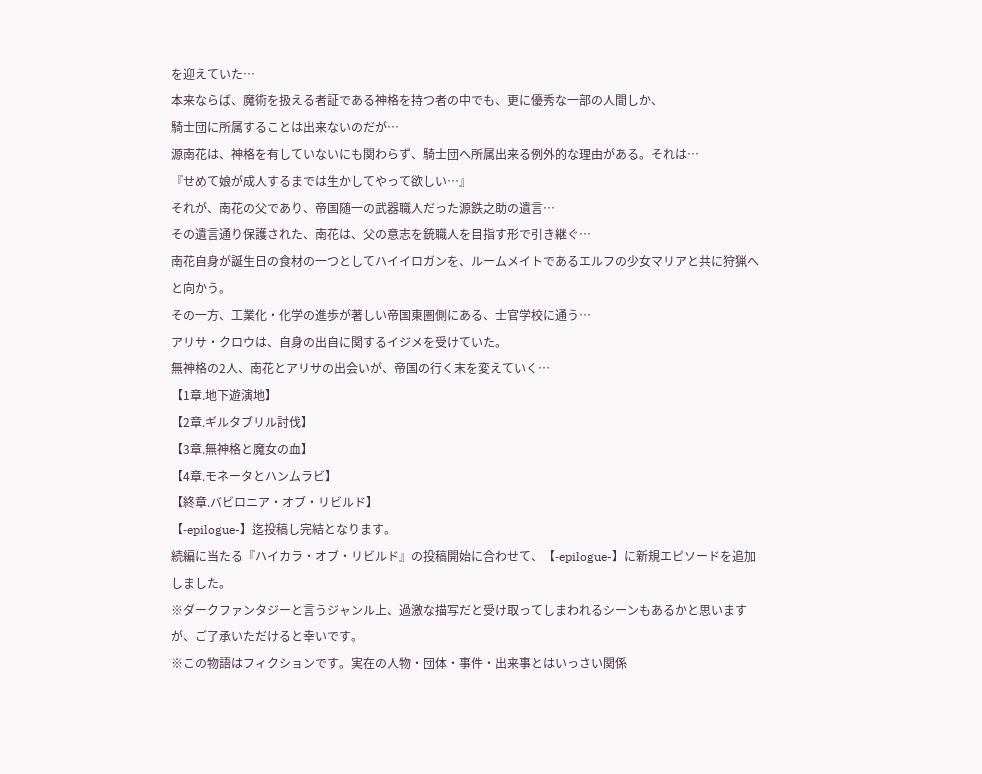を迎えていた…
本来ならば、魔術を扱える者証である神格を持つ者の中でも、更に優秀な一部の人間しか、
騎士団に所属することは出来ないのだが…
源南花は、神格を有していないにも関わらず、騎士団へ所属出来る例外的な理由がある。それは…
『せめて娘が成人するまでは生かしてやって欲しい…』
それが、南花の父であり、帝国随一の武器職人だった源鉄之助の遺言…
その遺言通り保護された、南花は、父の意志を銃職人を目指す形で引き継ぐ…
南花自身が誕生日の食材の一つとしてハイイロガンを、ルームメイトであるエルフの少女マリアと共に狩猟へと向かう。
その一方、工業化・化学の進歩が著しい帝国東圏側にある、士官学校に通う…
アリサ・クロウは、自身の出自に関するイジメを受けていた。
無神格の2人、南花とアリサの出会いが、帝国の行く末を変えていく…
【1章.地下遊演地】
【2章.ギルタブリル討伐】
【3章.無神格と魔女の血】
【4章.モネータとハンムラビ】
【終章.バビロニア・オブ・リビルド】
【-epilogue-】迄投稿し完結となります。
続編に当たる『ハイカラ・オブ・リビルド』の投稿開始に合わせて、【-epilogue-】に新規エピソードを追加しました。
※ダークファンタジーと言うジャンル上、過激な描写だと受け取ってしまわれるシーンもあるかと思いますが、ご了承いただけると幸いです。
※この物語はフィクションです。実在の人物・団体・事件・出来事とはいっさい関係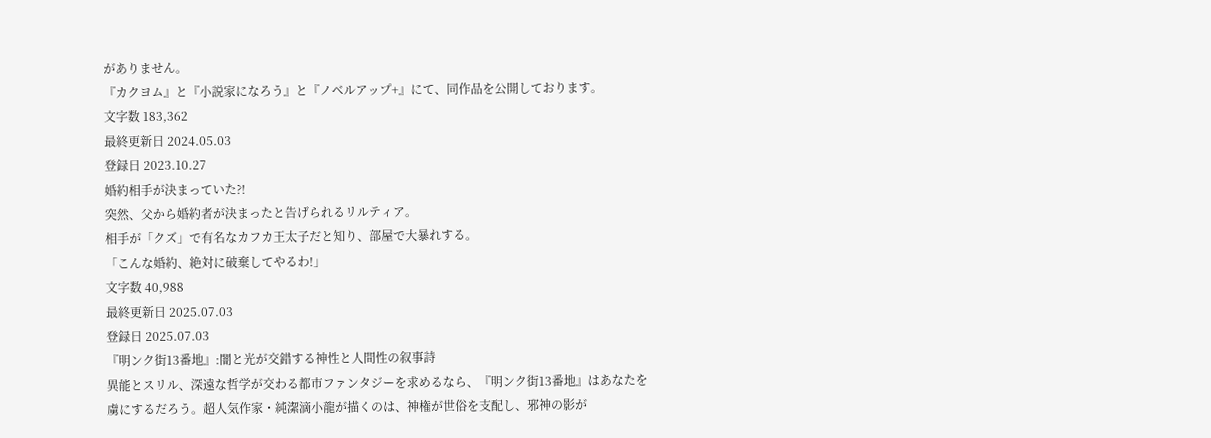がありません。
『カクヨム』と『小説家になろう』と『ノベルアップ+』にて、同作品を公開しております。
文字数 183,362
最終更新日 2024.05.03
登録日 2023.10.27
婚約相手が決まっていた?!
突然、父から婚約者が決まったと告げられるリルティア。
相手が「クズ」で有名なカフカ王太子だと知り、部屋で大暴れする。
「こんな婚約、絶対に破棄してやるわ!」
文字数 40,988
最終更新日 2025.07.03
登録日 2025.07.03
『明ンク街13番地』:闇と光が交錯する神性と人間性の叙事詩
異能とスリル、深遠な哲学が交わる都市ファンタジーを求めるなら、『明ンク街13番地』はあなたを虜にするだろう。超人気作家・純潔滴小龍が描くのは、神権が世俗を支配し、邪神の影が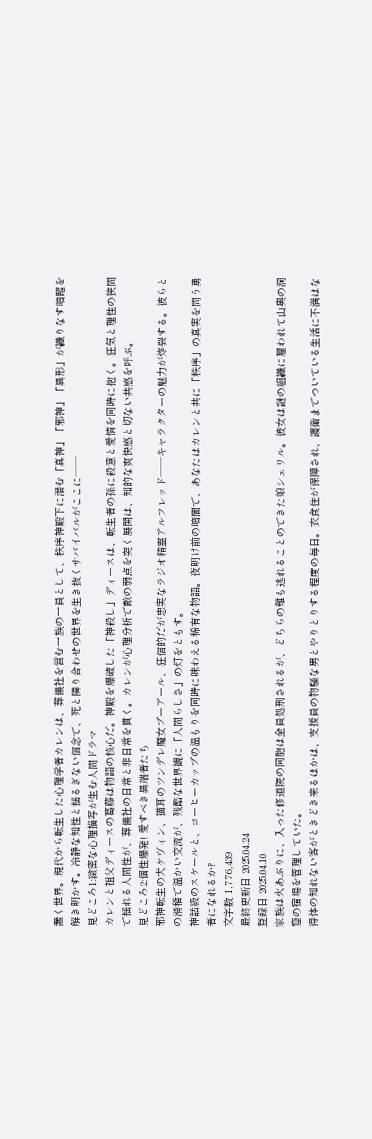蠢く世界。現代から転生した心理学者カレンは、葬儀社を営む一族の一員として、秩序神殿下に潜む「真神」「邪神」「異形」が織りなす暗躍を解き明かす。冷静な知性と揺るぎない信念で、死と隣り合わせの世界を生き抜くサバイバルがここに──
見どころ1:緻密な心理描写が生む人間ドラマ
カレンと祖父ディースの葛藤は物語の核心だ。神殿を爆破した「神殺し」ディースは、転生者の孫に殺意と愛情を同時に抱く。狂気と理性の狭間で揺れる人間性が、葬儀社の日常と非日常を貫く。カレンが心理分析で敵の弱点を突く展開は、知的な爽快感と切ない共感を呼ぶ。
見どころ2:個性爆発! 愛すべき異端者たち
邪神転生の犬ケヴィン、猫耳のツンデレ魔女プーアール、狂信的だが忠実なラジオ精霊アルフレッド──キャラクターの魅力が炸裂する。彼らとの滑稽で温かい交流が、残酷な世界観に「人間らしさ」の灯をともす。
神話級のスケールと、コーヒーカップの温もりを同時に味わえる稀有な物語。夜明け前の暗闇で、あなたはカレンと共に「秩序」の真実を問う勇者になれるか?
文字数 1,776,439
最終更新日 2025.04.24
登録日 2025.04.10
家族は火あぶりに、入った修道院の同胞は全員処刑されるが、どちらの難も逃れることのできた娘シェリル。彼女は謎の組織に雇われて山奥の洞窟の宿場を管理していた。
得体の知れない客がときどき来るほかは、支援員の物騒な男とやりとりする程度の毎日。衣食住が保障され、護衛までついている生活に不満はな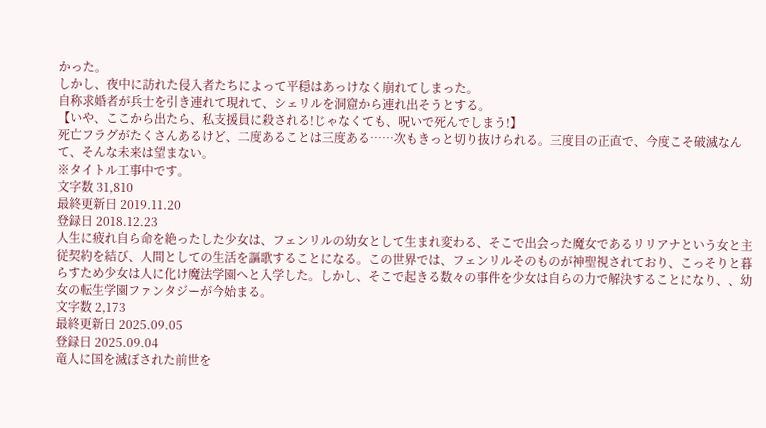かった。
しかし、夜中に訪れた侵入者たちによって平穏はあっけなく崩れてしまった。
自称求婚者が兵士を引き連れて現れて、シェリルを洞窟から連れ出そうとする。
【いや、ここから出たら、私支援員に殺される!じゃなくても、呪いで死んでしまう!】
死亡フラグがたくさんあるけど、二度あることは三度ある……次もきっと切り抜けられる。三度目の正直で、今度こそ破滅なんて、そんな未来は望まない。
※タイトル工事中です。
文字数 31,810
最終更新日 2019.11.20
登録日 2018.12.23
人生に疲れ自ら命を絶ったした少女は、フェンリルの幼女として生まれ変わる、そこで出会った魔女であるリリアナという女と主従契約を結び、人間としての生活を謳歌することになる。この世界では、フェンリルそのものが神聖視されており、こっそりと暮らすため少女は人に化け魔法学園へと入学した。しかし、そこで起きる数々の事件を少女は自らの力で解決することになり、、幼女の転生学園ファンタジーが今始まる。
文字数 2,173
最終更新日 2025.09.05
登録日 2025.09.04
竜人に国を滅ぼされた前世を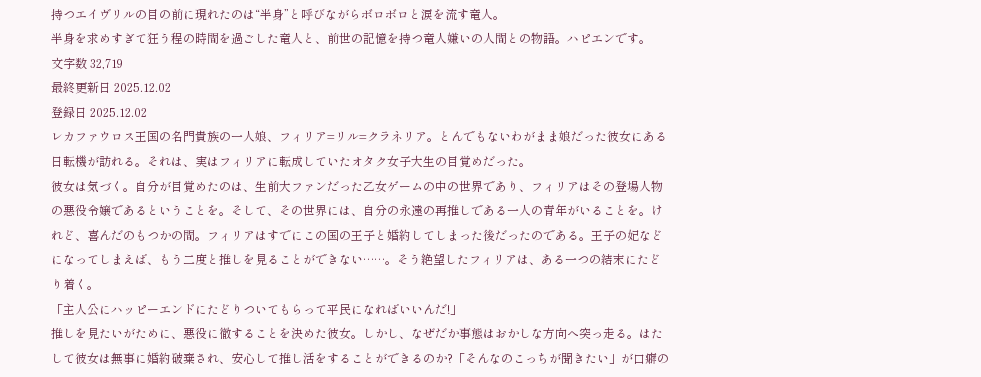持つエイヴリルの目の前に現れたのは“半身”と呼びながらボロボロと涙を流す竜人。
半身を求めすぎて狂う程の時間を過ごした竜人と、前世の記憶を持つ竜人嫌いの人間との物語。ハピエンです。
文字数 32,719
最終更新日 2025.12.02
登録日 2025.12.02
レカファウロス王国の名門貴族の一人娘、フィリア=リル=クラネリア。とんでもないわがまま娘だった彼女にある日転機が訪れる。それは、実はフィリアに転成していたオタク女子大生の目覚めだった。
彼女は気づく。自分が目覚めたのは、生前大ファンだった乙女ゲームの中の世界であり、フィリアはその登場人物の悪役令嬢であるということを。そして、その世界には、自分の永遠の再推しである一人の青年がいることを。けれど、喜んだのもつかの間。フィリアはすでにこの国の王子と婚約してしまった後だったのである。王子の妃などになってしまえば、もう二度と推しを見ることができない……。そう絶望したフィリアは、ある一つの結末にたどり着く。
「主人公にハッピーエンドにたどりついてもらって平民になればいいんだ!」
推しを見たいがために、悪役に徹することを決めた彼女。しかし、なぜだか事態はおかしな方向へ突っ走る。はたして彼女は無事に婚約破棄され、安心して推し活をすることができるのか?「そんなのこっちが聞きたい」が口癖の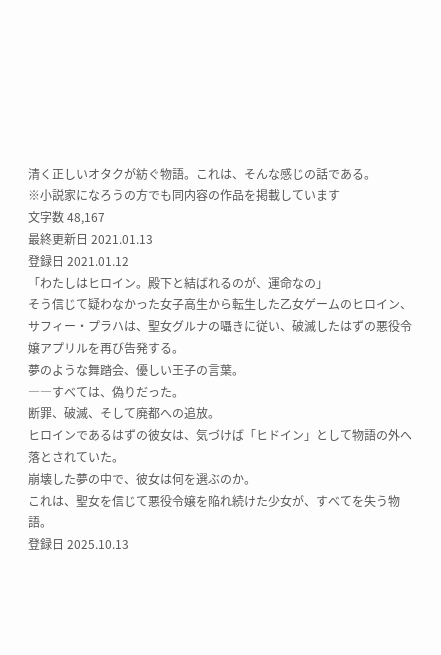清く正しいオタクが紡ぐ物語。これは、そんな感じの話である。
※小説家になろうの方でも同内容の作品を掲載しています
文字数 48,167
最終更新日 2021.01.13
登録日 2021.01.12
「わたしはヒロイン。殿下と結ばれるのが、運命なの」
そう信じて疑わなかった女子高生から転生した乙女ゲームのヒロイン、サフィー・プラハは、聖女グルナの囁きに従い、破滅したはずの悪役令嬢アプリルを再び告発する。
夢のような舞踏会、優しい王子の言葉。
――すべては、偽りだった。
断罪、破滅、そして廃都への追放。
ヒロインであるはずの彼女は、気づけば「ヒドイン」として物語の外へ落とされていた。
崩壊した夢の中で、彼女は何を選ぶのか。
これは、聖女を信じて悪役令嬢を陥れ続けた少女が、すべてを失う物語。
登録日 2025.10.13